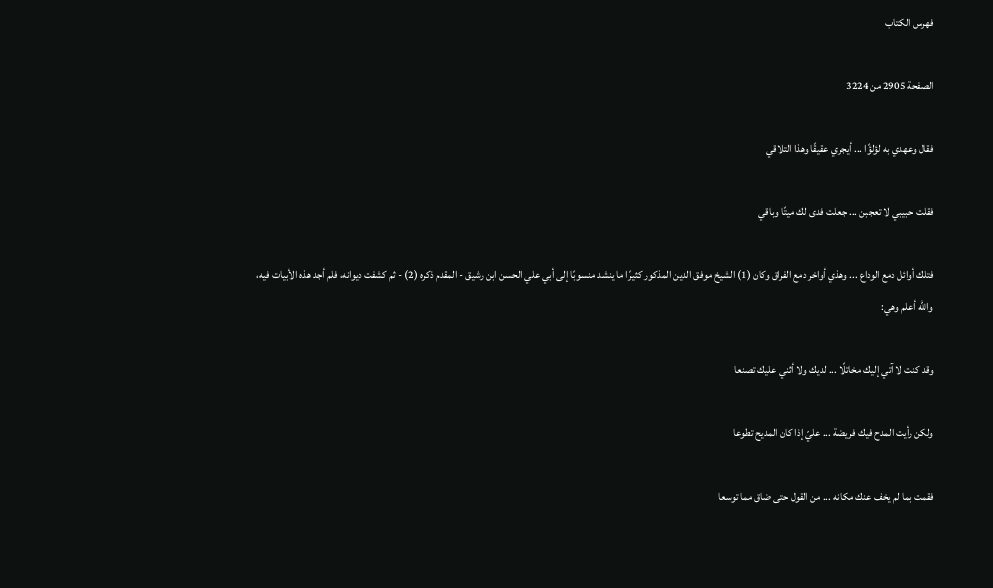فهرس الكتاب

الصفحة 2905 من 3224

فقال وعهدي به لؤلؤًا ... أيجري عقيقًا وهذا التلاقي

فقلت حبيبي لا تعجبن ... جعلت فدى لك ميتًا وباقي

فتلك أوائل دمع الوداع ... وهذي أواخر دمع الفراق وكان (1) الشيخ موفق الدين المذكور كثيرًا ما ينشد منسوبًا إلى أبي علي الحسن ابن رشيق - المقدم ذكره (2) - ثم كشفت ديوانه، فلم أجد هذه الأبيات فيه، والله أعلم وهي:

وقد كنت لا آتي إليك مخاتلًا ... لديك ولا أثني عليك تصنعا

ولكن رأيت المدح فيك فريضة ... عليّ إذا كان المديح تطوعا

فقمت بما لم يخف عنك مكانه ... من القول حتى ضاق مما توسعا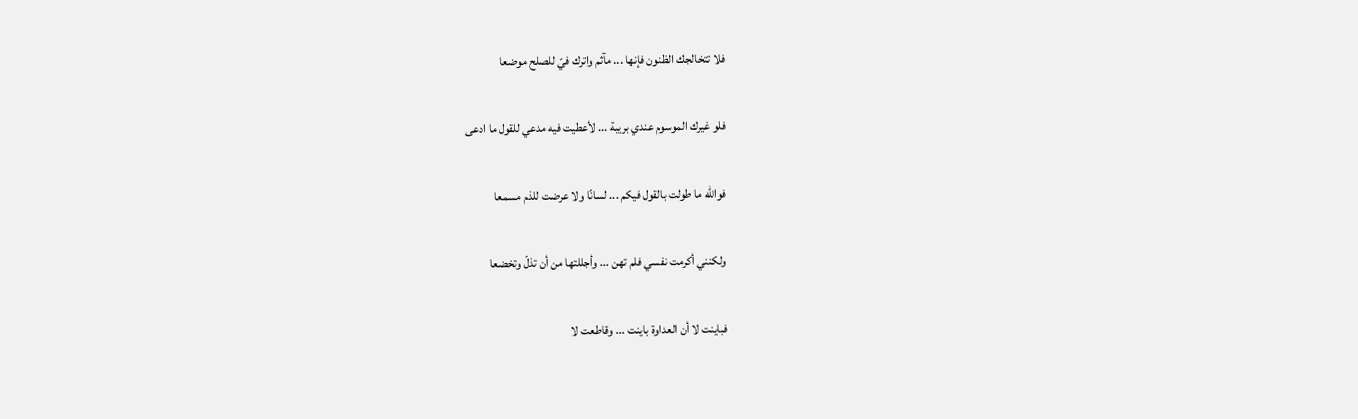فلا تتخالجك الظنون فإنها ... مآثم واترك فيّ للصلح موضعا

فلو غيرك الموسوم عندي بريبة ... لأعطيت فيه مدعي للقول ما ادعى

فوالله ما طولت بالقول فيكم ... لسانًا ولا عرضت للذم مسمعا

ولكنني أكرمت نفسي فلم تهن ... وأجللتها من أن تذلّ وتخضعا

فباينت لا أن العداوة باينت ... وقاطعت لا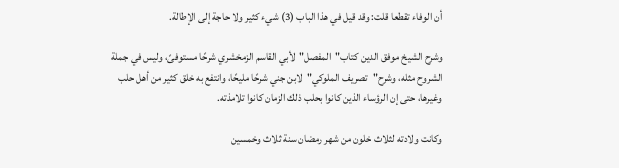أن الوفاء تقطعا قلت: وقد قيل في هذا الباب (3) شيء كثير ولا حاجة إلى الإطالة.

وشرح الشيخ موفق الدين كتاب"المفصل"لأبي القاسم الزمخشري شرحًا مستوفىً، وليس في جملة الشروح مثله، وشرح"تصريف الملوكي"لابن جني شرحًا مليحًا، وانتفع به خلق كثير من أهل حلب وغيرها، حتى إن الرؤساء الذين كانوا بحلب ذلك الزمان كانوا تلامذته.

وكانت ولادته لثلاث خلون من شهر رمضان سنة ثلاث وخمسين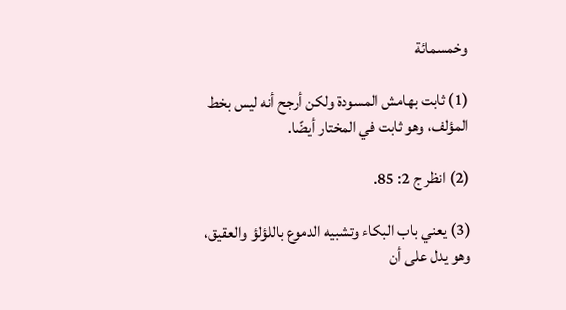وخمسمائة

(1) ثابت بهامش المسودة ولكن أرجح أنه ليس بخط المؤلف، وهو ثابت في المختار أيضًا.

(2) انظر ج 2: 85.

(3) يعني باب البكاء وتشبيه الدموع باللؤلؤ والعقيق، وهو يدل على أن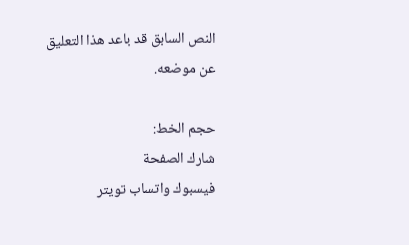النص السابق قد باعد هذا التعليق عن موضعه.

حجم الخط:
شارك الصفحة
فيسبوك واتساب تويتر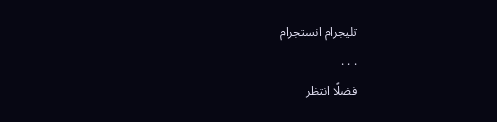تليجرام انستجرام
. . .
فضلًا انتظر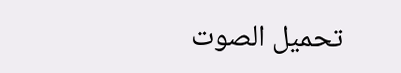تحميل الصوت